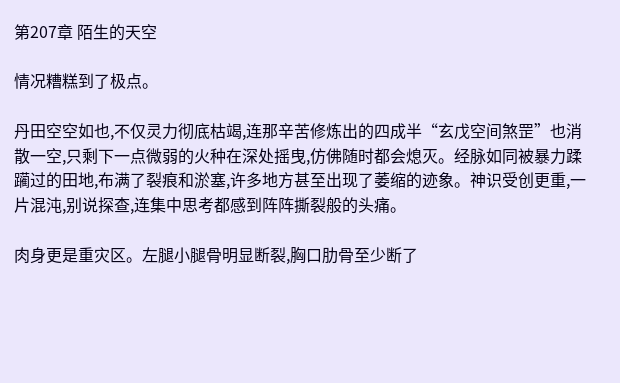第207章 陌生的天空

情况糟糕到了极点。

丹田空空如也,不仅灵力彻底枯竭,连那辛苦修炼出的四成半“玄戊空间煞罡”也消散一空,只剩下一点微弱的火种在深处摇曳,仿佛随时都会熄灭。经脉如同被暴力蹂躏过的田地,布满了裂痕和淤塞,许多地方甚至出现了萎缩的迹象。神识受创更重,一片混沌,别说探查,连集中思考都感到阵阵撕裂般的头痛。

肉身更是重灾区。左腿小腿骨明显断裂,胸口肋骨至少断了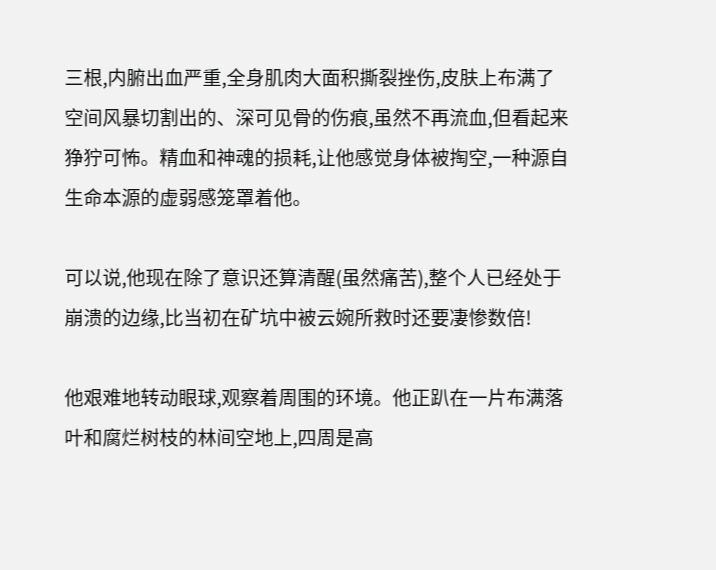三根,内腑出血严重,全身肌肉大面积撕裂挫伤,皮肤上布满了空间风暴切割出的、深可见骨的伤痕,虽然不再流血,但看起来狰狞可怖。精血和神魂的损耗,让他感觉身体被掏空,一种源自生命本源的虚弱感笼罩着他。

可以说,他现在除了意识还算清醒(虽然痛苦),整个人已经处于崩溃的边缘,比当初在矿坑中被云婉所救时还要凄惨数倍!

他艰难地转动眼球,观察着周围的环境。他正趴在一片布满落叶和腐烂树枝的林间空地上,四周是高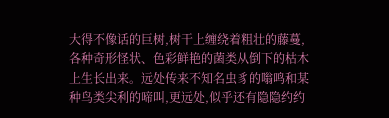大得不像话的巨树,树干上缠绕着粗壮的藤蔓,各种奇形怪状、色彩鲜艳的菌类从倒下的枯木上生长出来。远处传来不知名虫豸的嗡鸣和某种鸟类尖利的啼叫,更远处,似乎还有隐隐约约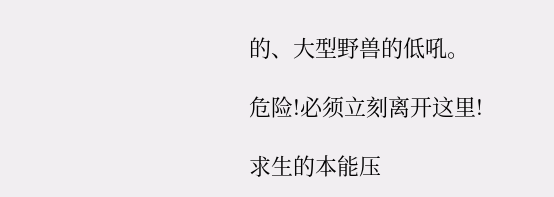的、大型野兽的低吼。

危险!必须立刻离开这里!

求生的本能压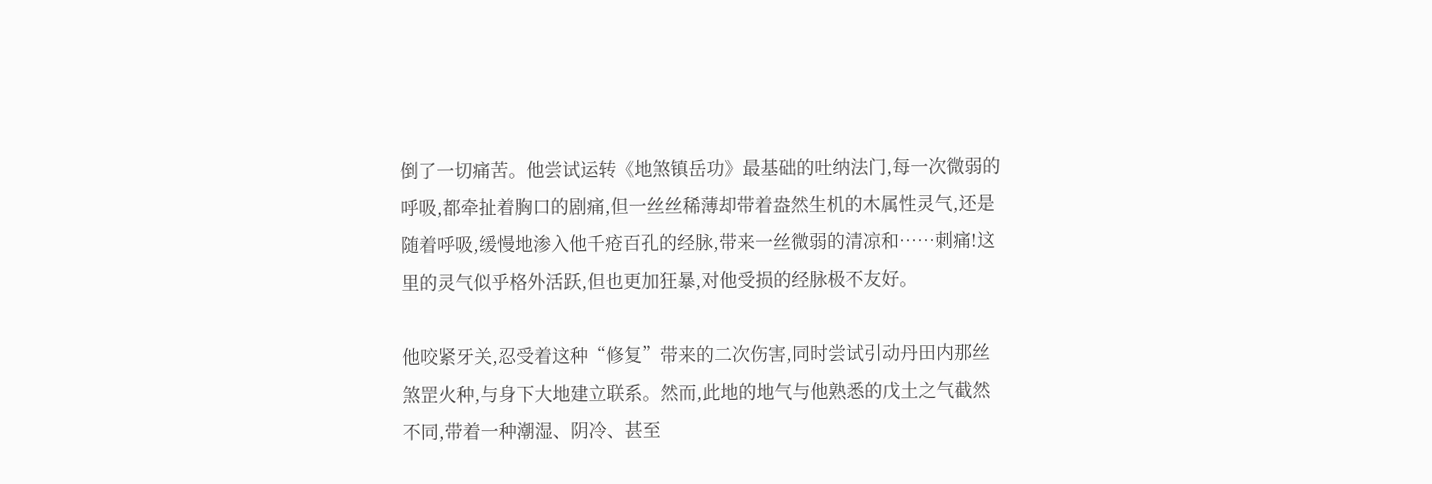倒了一切痛苦。他尝试运转《地煞镇岳功》最基础的吐纳法门,每一次微弱的呼吸,都牵扯着胸口的剧痛,但一丝丝稀薄却带着盎然生机的木属性灵气,还是随着呼吸,缓慢地渗入他千疮百孔的经脉,带来一丝微弱的清凉和……刺痛!这里的灵气似乎格外活跃,但也更加狂暴,对他受损的经脉极不友好。

他咬紧牙关,忍受着这种“修复”带来的二次伤害,同时尝试引动丹田内那丝煞罡火种,与身下大地建立联系。然而,此地的地气与他熟悉的戊土之气截然不同,带着一种潮湿、阴冷、甚至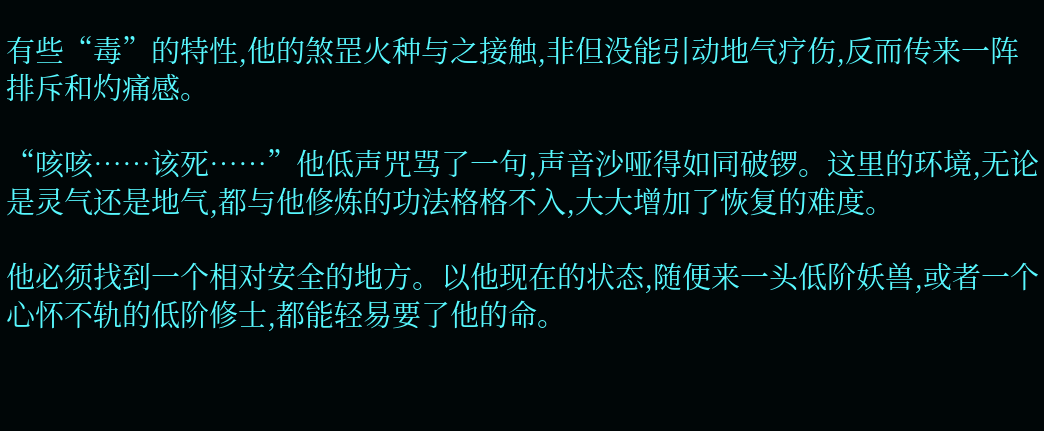有些“毒”的特性,他的煞罡火种与之接触,非但没能引动地气疗伤,反而传来一阵排斥和灼痛感。

“咳咳……该死……”他低声咒骂了一句,声音沙哑得如同破锣。这里的环境,无论是灵气还是地气,都与他修炼的功法格格不入,大大增加了恢复的难度。

他必须找到一个相对安全的地方。以他现在的状态,随便来一头低阶妖兽,或者一个心怀不轨的低阶修士,都能轻易要了他的命。